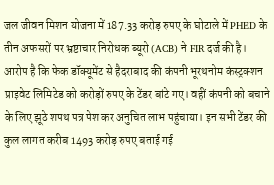जल जीवन मिशन योजना में 187.33 करोड़ रुपए के घोटाले में PHED के तीन अफसरों पर भ्रष्टाचार निरोधक ब्यूरो (ACB) ने FIR दर्ज की है। आरोप है कि फेक डॉक्यूमेंट से हैदराबाद की कंपनी भूरथनोम कंस्ट्रक्शन प्राइवेट लिमिटेड को करोड़ों रुपए के टेंडर बांटे गए। वहीं कंपनी को बचाने के लिए झूठे शपथ पत्र पेश कर अनुचित लाभ पहुंचाया। इन सभी टेंडर की कुल लागत करीब 1493 करोड़ रुपए बताई गई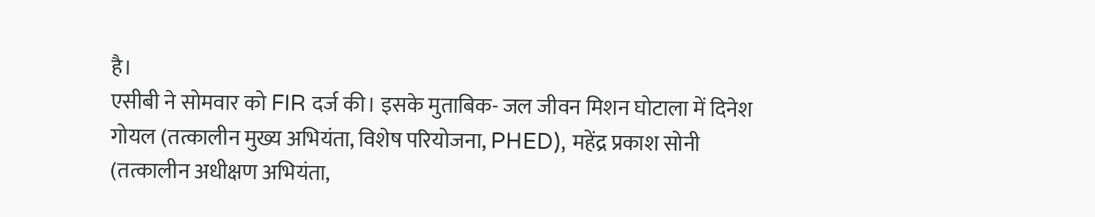है।
एसीबी ने सोमवार को FIR दर्ज की। इसके मुताबिक- जल जीवन मिशन घोटाला में दिनेश गोयल (तत्कालीन मुख्य अभियंता, विशेष परियोजना, PHED), महेंद्र प्रकाश सोनी (तत्कालीन अधीक्षण अभियंता,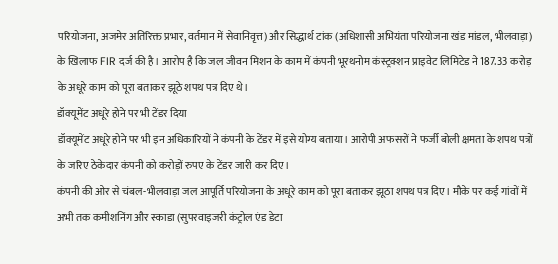परियोजना, अजमेर अतिरिक्त प्रभार, वर्तमान में सेवानिवृत्त) और सिद्धार्थ टांक (अधिशासी अभियंता परियोजना खंड मांडल, भीलवाड़ा) के खिलाफ FIR दर्ज की है। आरोप है कि जल जीवन मिशन के काम में कंपनी भूरथनोम कंस्ट्रक्शन प्राइवेट लिमिटेड ने 187.33 करोड़ के अधूरे काम को पूरा बताकर झूठे शपथ पत्र दिए थे।
डॉक्यूमेंट अधूरे होने पर भी टेंडर दिया
डॉक्यूमेंट अधूरे होने पर भी इन अधिकारियों ने कंपनी के टेंडर में इसे योग्य बताया। आरोपी अफसरों ने फर्जी बोली क्षमता के शपथ पत्रों के जरिए ठेकेदार कंपनी को करोड़ों रुपए के टेंडर जारी कर दिए।
कंपनी की ओर से चंबल-भीलवाड़ा जल आपूर्ति परियोजना के अधूरे काम को पूरा बताकर झूठा शपथ पत्र दिए। मौके पर कई गांवों में अभी तक कमीशनिंग और स्काडा (सुपरवाइजरी कंट्रोल एंड डेटा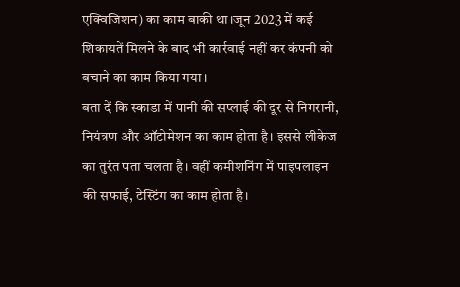एक्विजिशन) का काम बाकी था।जून 2023 में कई शिकायतें मिलने के बाद भी कार्रवाई नहीं कर कंपनी को बचाने का काम किया गया।
बता दें कि स्काडा में पानी की सप्लाई की दूर से निगरानी, नियंत्रण और ऑटोमेशन का काम होता है। इससे लीकेज का तुरंत पता चलता है। वहीं कमीशनिंग में पाइपलाइन की सफाई, टेस्टिंग का काम होता है।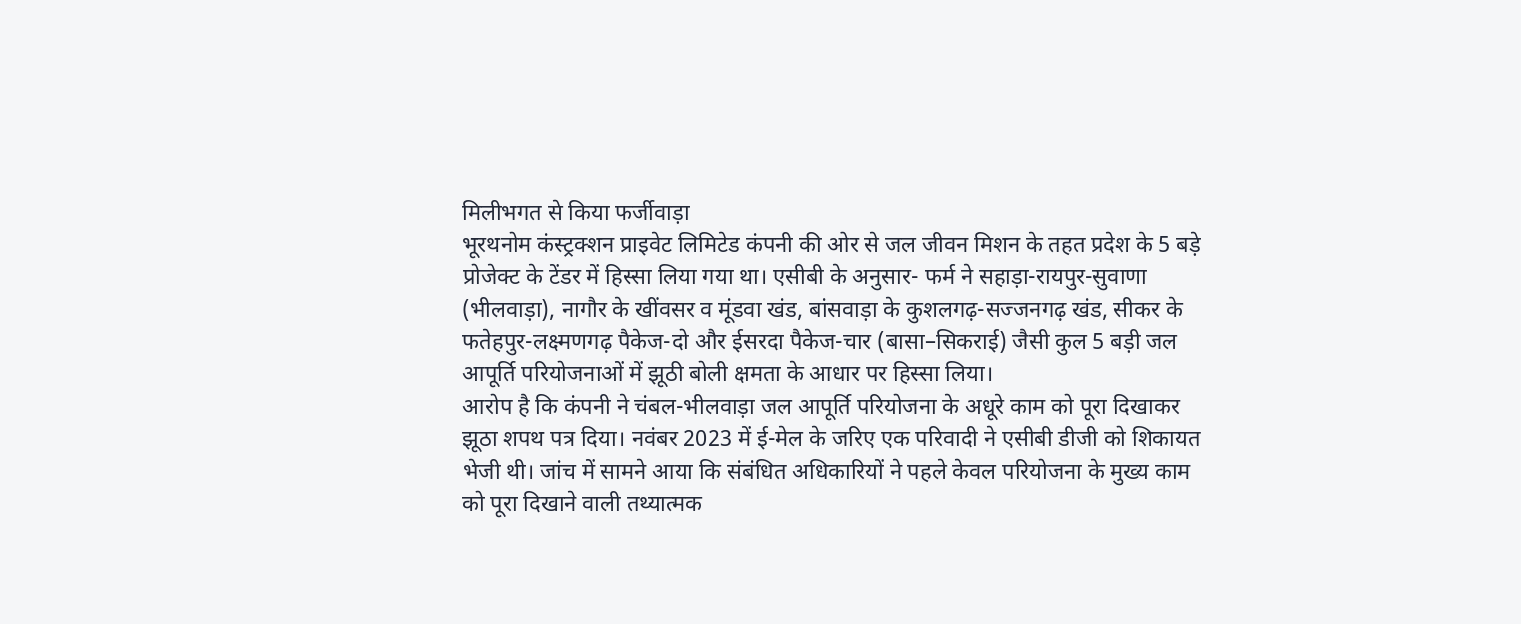मिलीभगत से किया फर्जीवाड़ा
भूरथनोम कंस्ट्रक्शन प्राइवेट लिमिटेड कंपनी की ओर से जल जीवन मिशन के तहत प्रदेश के 5 बड़े प्रोजेक्ट के टेंडर में हिस्सा लिया गया था। एसीबी के अनुसार- फर्म ने सहाड़ा-रायपुर-सुवाणा (भीलवाड़ा), नागौर के खींवसर व मूंडवा खंड, बांसवाड़ा के कुशलगढ़-सज्जनगढ़ खंड, सीकर के फतेहपुर-लक्ष्मणगढ़ पैकेज-दो और ईसरदा पैकेज-चार (बासा–सिकराई) जैसी कुल 5 बड़ी जल आपूर्ति परियोजनाओं में झूठी बोली क्षमता के आधार पर हिस्सा लिया।
आरोप है कि कंपनी ने चंबल-भीलवाड़ा जल आपूर्ति परियोजना के अधूरे काम को पूरा दिखाकर झूठा शपथ पत्र दिया। नवंबर 2023 में ई-मेल के जरिए एक परिवादी ने एसीबी डीजी को शिकायत भेजी थी। जांच में सामने आया कि संबंधित अधिकारियों ने पहले केवल परियोजना के मुख्य काम को पूरा दिखाने वाली तथ्यात्मक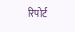रिपोर्ट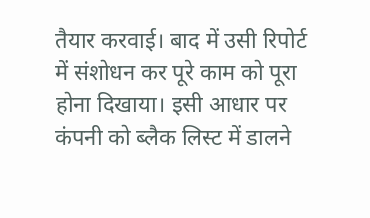तैयार करवाई। बाद में उसी रिपोर्ट में संशोधन कर पूरे काम को पूरा होना दिखाया। इसी आधार पर कंपनी को ब्लैक लिस्ट में डालने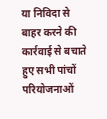या निविदा से बाहर करने की कार्रवाई से बचाते हुए सभी पांचों परियोजनाओं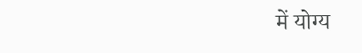में योग्य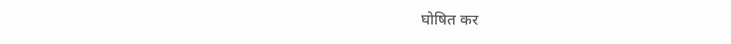घोषित कर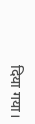दिया गया।